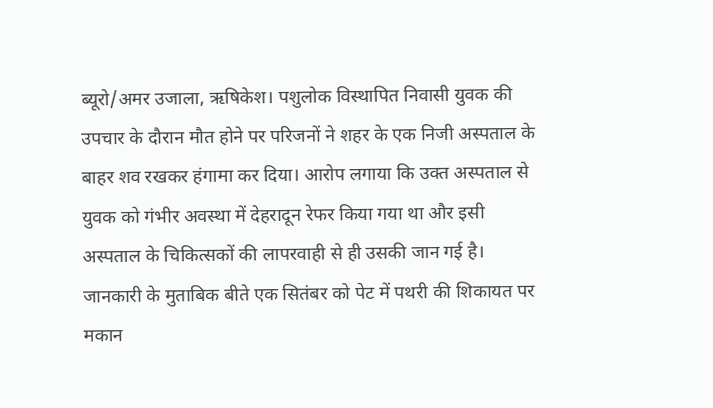ब्यूरो/अमर उजाला, ऋषिकेश। पशुलोक विस्थापित निवासी युवक की उपचार के दौरान मौत होने पर परिजनों ने शहर के एक निजी अस्पताल के बाहर शव रखकर हंगामा कर दिया। आरोप लगाया कि उक्त अस्पताल से युवक को गंभीर अवस्था में देहरादून रेफर किया गया था और इसी अस्पताल के चिकित्सकों की लापरवाही से ही उसकी जान गई है। जानकारी के मुताबिक बीते एक सितंबर को पेट में पथरी की शिकायत पर मकान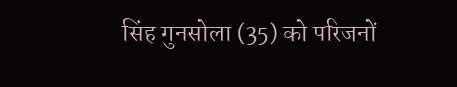सिंह गुनसोला (35) को परिजनों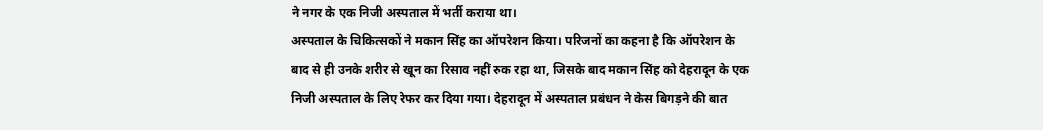ने नगर के एक निजी अस्पताल में भर्ती कराया था।
अस्पताल के चिकित्सकों ने मकान सिंह का ऑपरेशन किया। परिजनों का कहना है कि ऑपरेशन के बाद से ही उनके शरीर से खून का रिसाव नहीं रुक रहा था, जिसके बाद मकान सिंह को देहरादून के एक निजी अस्पताल के लिए रेफर कर दिया गया। देहरादून में अस्पताल प्रबंधन ने केस बिगड़ने की बात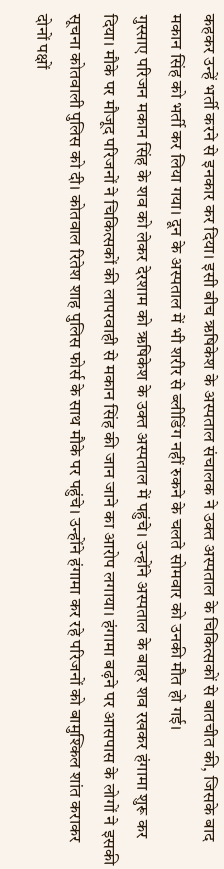कहकर उन्हें भर्ती करने से इनकार कर दिया। इसी बीच ऋषिकेश के अस्पताल संचालक ने उक्त अस्पताल के चिकित्सकों से बातचीत की, जिसके बाद मकान सिंह को भर्ती कर लिया गया। दून के अस्पताल में भी शरीर से ब्लीडिंग नहीं रुकने के चलते सोमवार को उनकी मौत हो गई।
गुस्साए परिजन मकान सिंह के शव को लेकर देरशाम को ऋषिकेश के उक्त अस्पताल में पहुंचे। उन्होंने अस्पताल के बाहर शव रखकर हंगामा शुरू कर दिया। मौके पर मौजूद परिजनों ने चिकित्सकों की लापरवाही से मकान सिंह की जान जाने का आरोप लगाया। हंगामा बढ़ने पर आसपास के लोगों ने इसकी सूचना कोतवाली पुलिस को दी। कोतवाल रितेश शाह पुलिस फोर्स के साथ मौके पर पहुंचे। उन्होंने हंगामा कर रहे परिजनों को बामुश्किल शांत कराकर दोनों पक्षों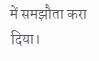में समझौता करा दिया।